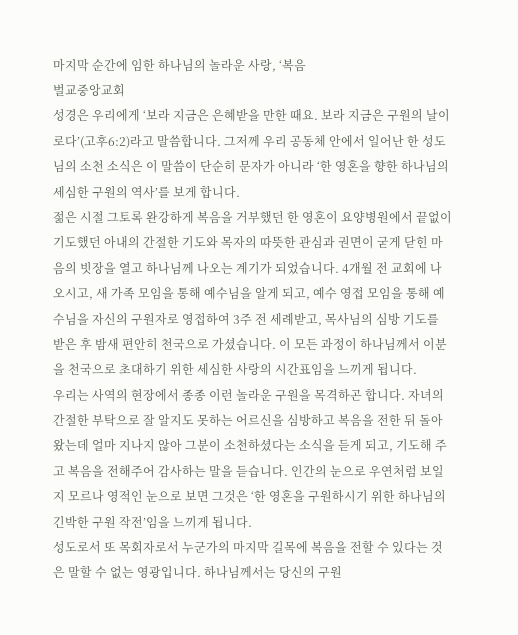마지막 순간에 임한 하나님의 놀라운 사랑, ‘복음
벌교중앙교회
성경은 우리에게 ‘보라 지금은 은혜받을 만한 때요. 보라 지금은 구원의 날이로다’(고후6:2)라고 말씀합니다. 그저께 우리 공동체 안에서 일어난 한 성도님의 소천 소식은 이 말씀이 단순히 문자가 아니라 ‘한 영혼을 향한 하나님의 세심한 구원의 역사’를 보게 합니다.
젊은 시절 그토록 완강하게 복음을 거부했던 한 영혼이 요양병원에서 끝없이 기도했던 아내의 간절한 기도와 목자의 따뜻한 관심과 권면이 굳게 닫힌 마음의 빗장을 열고 하나님께 나오는 계기가 되었습니다. 4개월 전 교회에 나오시고, 새 가족 모임을 통해 예수님을 알게 되고, 예수 영접 모임을 통해 예수님을 자신의 구원자로 영접하여 3주 전 세례받고, 목사님의 심방 기도를 받은 후 밤새 편안히 천국으로 가셨습니다. 이 모든 과정이 하나님께서 이분을 천국으로 초대하기 위한 세심한 사랑의 시간표임을 느끼게 됩니다.
우리는 사역의 현장에서 종종 이런 놀라운 구원을 목격하곤 합니다. 자녀의 간절한 부탁으로 잘 알지도 못하는 어르신을 심방하고 복음을 전한 뒤 돌아왔는데 얼마 지나지 않아 그분이 소천하셨다는 소식을 듣게 되고, 기도해 주고 복음을 전해주어 감사하는 말을 듣습니다. 인간의 눈으로 우연처럼 보일지 모르나 영적인 눈으로 보면 그것은 ‘한 영혼을 구원하시기 위한 하나님의 긴박한 구원 작전’임을 느끼게 됩니다.
성도로서 또 목회자로서 누군가의 마지막 길목에 복음을 전할 수 있다는 것은 말할 수 없는 영광입니다. 하나님께서는 당신의 구원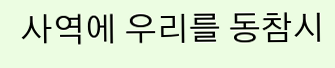사역에 우리를 동참시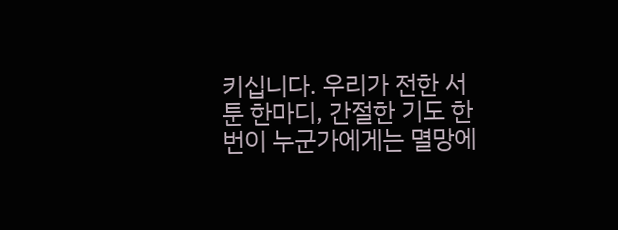키십니다. 우리가 전한 서툰 한마디, 간절한 기도 한 번이 누군가에게는 멸망에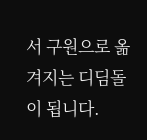서 구원으로 옮겨지는 디딤돌이 됩니다.